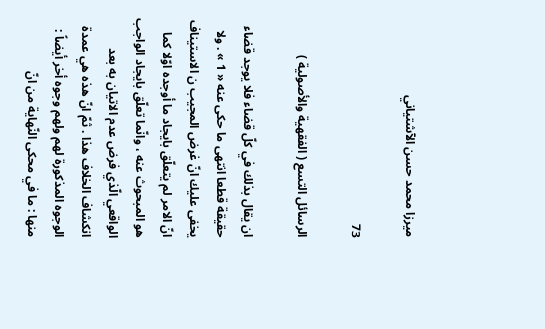ميرزا محمد حسن الآشتياني

73

الرسائل التسع ( الفقهية والأصولية )

ان يقال بذلك في كلّ قضاء فلا يوجد قضاء حقيقة قطعا انتهى ما حكى عنه « 1 » . ولا يخفى عليك انّ غرض المجيب ن الاستيناف انّ الامر لم يتعلّق بايجاد ما أوجده اوّلا كما هو المبحوث عنه ، وانّما تعلّق بايجاد الواجب الواقعي الّذي فرض عدم الاتيان به بعد انكشاف الخلاف هذا . ثمّ انّ هذه هي عمدة الوجوه المذكورة لهم ولهم وجوه أخر أيضاً : منها : ما في محكى النّهاية من انّ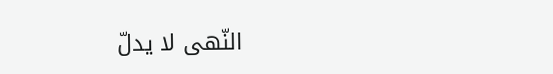النّهى لا يدلّ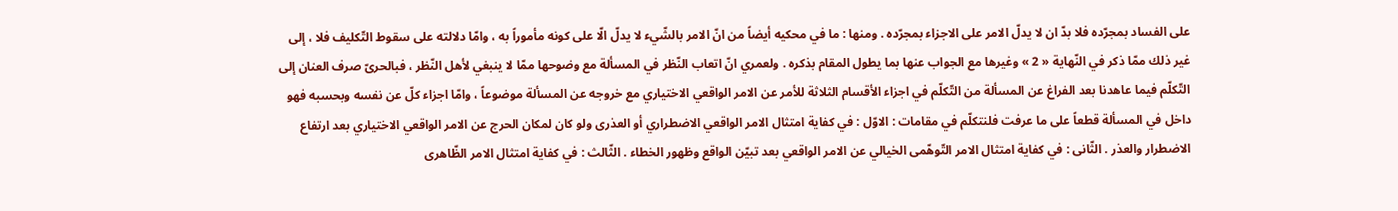على الفساد بمجرّده فلا بدّ ان لا يدلّ الامر على الاجزاء بمجرّده . ومنها : ما في محكيه أيضاً من انّ الامر بالشّيء لا يدلّ الّا على كونه مأموراً به ، وامّا دلالته على سقوط التّكليف فلا ، إلى غير ذلك ممّا ذكر في النّهاية « 2 » وغيرها مع الجواب عنها بما يطول المقام بذكره . ولعمري انّ اتعاب النّظر في المسألة مع وضوحها ممّا لا ينبغي لأهل النّظر ، فبالحرىّ صرف العنان إلى التّكلّم فيما عاهدنا بعد الفراغ عن المسألة من التّكلّم في اجزاء الأقسام الثلاثة للأمر عن الامر الواقعي الاختياري مع خروجه عن المسألة موضوعاً ، وامّا اجزاء كلّ عن نفسه وبحسبه فهو داخل في المسألة قطعاً على ما عرفت فلنتكلّم في مقامات : الاوّل : في كفاية امتثال الامر الواقعي الاضطراري أو العذرى ولو كان لمكان الحرج عن الامر الواقعي الاختياري بعد ارتفاع الاضطرار والعذر . الثّانى : في كفاية امتثال الامر التّوهّمى الخيالي عن الامر الواقعي بعد تبيّن الواقع وظهور الخطاء . الثّالث : في كفاية امتثال الامر الظّاهرى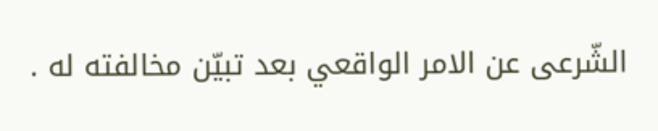الشّرعى عن الامر الواقعي بعد تبيّن مخالفته له .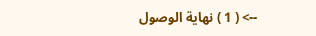--> ( 1 ) نهاية الوصول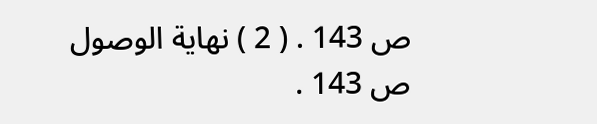ص 143 . ( 2 ) نهاية الوصول ص 143 .